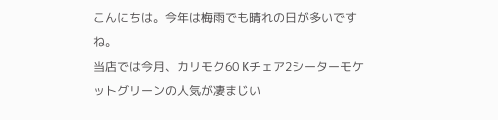こんにちは。今年は梅雨でも晴れの日が多いですね。
当店では今月、カリモク60 Kチェア2シーターモケットグリーンの人気が凄まじい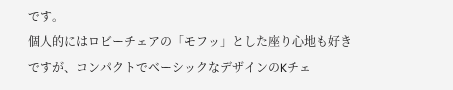です。
個人的にはロビーチェアの「モフッ」とした座り心地も好きですが、コンパクトでベーシックなデザインのKチェ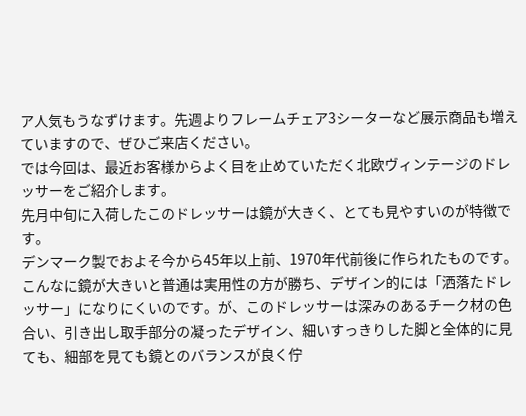ア人気もうなずけます。先週よりフレームチェア3シーターなど展示商品も増えていますので、ぜひご来店ください。
では今回は、最近お客様からよく目を止めていただく北欧ヴィンテージのドレッサーをご紹介します。
先月中旬に入荷したこのドレッサーは鏡が大きく、とても見やすいのが特徴です。
デンマーク製でおよそ今から45年以上前、1970年代前後に作られたものです。
こんなに鏡が大きいと普通は実用性の方が勝ち、デザイン的には「洒落たドレッサー」になりにくいのです。が、このドレッサーは深みのあるチーク材の色合い、引き出し取手部分の凝ったデザイン、細いすっきりした脚と全体的に見ても、細部を見ても鏡とのバランスが良く佇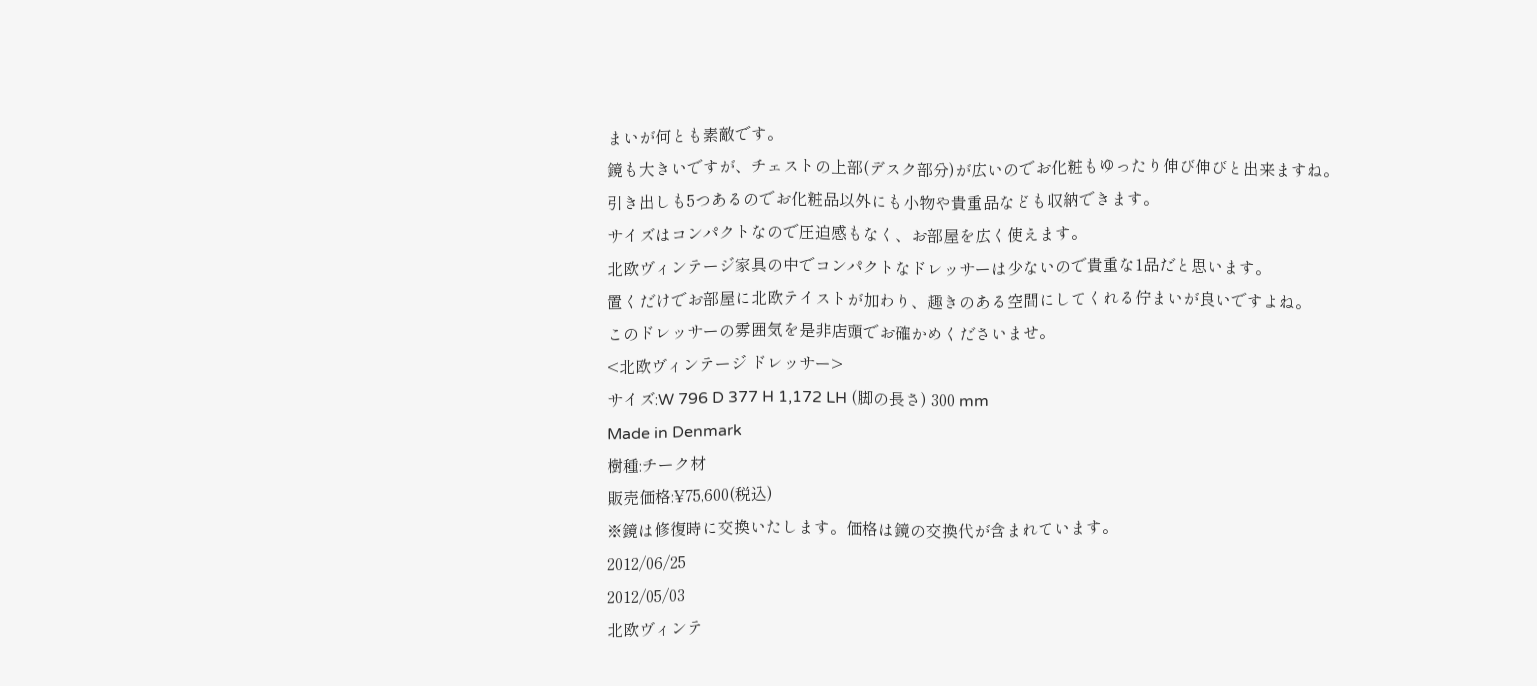まいが何とも素敵です。
鏡も大きいですが、チェストの上部(デスク部分)が広いのでお化粧もゆったり伸び伸びと出来ますね。
引き出しも5つあるのでお化粧品以外にも小物や貴重品なども収納できます。
サイズはコンパクトなので圧迫感もなく、お部屋を広く使えます。
北欧ヴィンテージ家具の中でコンパクトなドレッサーは少ないので貴重な1品だと思います。
置くだけでお部屋に北欧テイストが加わり、趣きのある空間にしてくれる佇まいが良いですよね。
このドレッサーの雰囲気を是非店頭でお確かめくださいませ。
<北欧ヴィンテージ ドレッサー>
サイズ:W 796 D 377 H 1,172 LH (脚の長さ) 300 mm
Made in Denmark
樹種:チーク材
販売価格:¥75,600(税込)
※鏡は修復時に交換いたします。価格は鏡の交換代が含まれています。
2012/06/25
2012/05/03
北欧ヴィンテ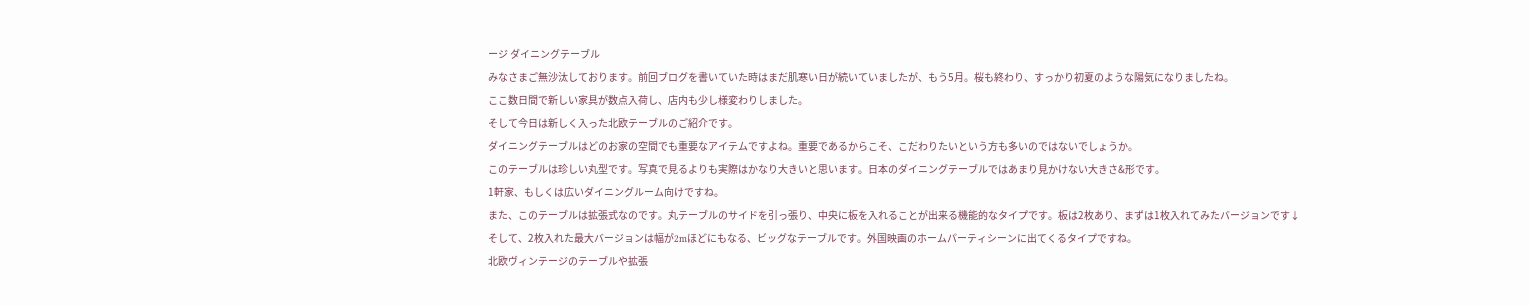ージ ダイニングテーブル
みなさまご無沙汰しております。前回ブログを書いていた時はまだ肌寒い日が続いていましたが、もう5月。桜も終わり、すっかり初夏のような陽気になりましたね。
ここ数日間で新しい家具が数点入荷し、店内も少し様変わりしました。
そして今日は新しく入った北欧テーブルのご紹介です。
ダイニングテーブルはどのお家の空間でも重要なアイテムですよね。重要であるからこそ、こだわりたいという方も多いのではないでしょうか。
このテーブルは珍しい丸型です。写真で見るよりも実際はかなり大きいと思います。日本のダイニングテーブルではあまり見かけない大きさ&形です。
1軒家、もしくは広いダイニングルーム向けですね。
また、このテーブルは拡張式なのです。丸テーブルのサイドを引っ張り、中央に板を入れることが出来る機能的なタイプです。板は2枚あり、まずは1枚入れてみたバージョンです↓
そして、2枚入れた最大バージョンは幅が2mほどにもなる、ビッグなテーブルです。外国映画のホームパーティシーンに出てくるタイプですね。
北欧ヴィンテージのテーブルや拡張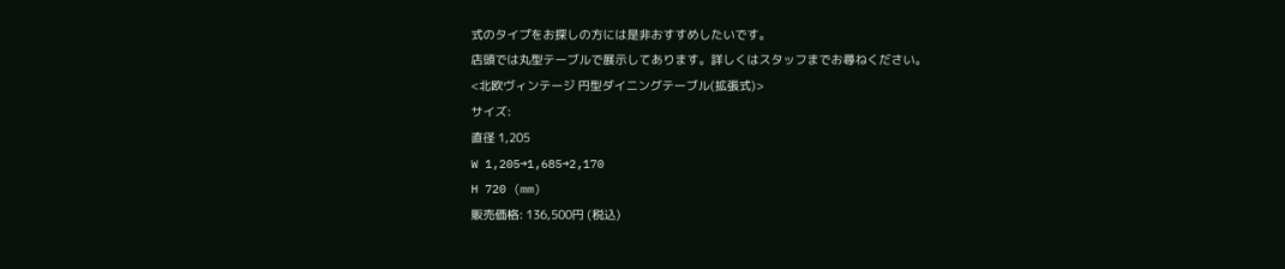式のタイプをお探しの方には是非おすすめしたいです。
店頭では丸型テーブルで展示してあります。詳しくはスタッフまでお尋ねください。
<北欧ヴィンテージ 円型ダイニングテーブル(拡張式)>
サイズ:
直径 1,205
W 1,205→1,685→2,170
H 720 (mm)
販売価格: 136,500円 (税込)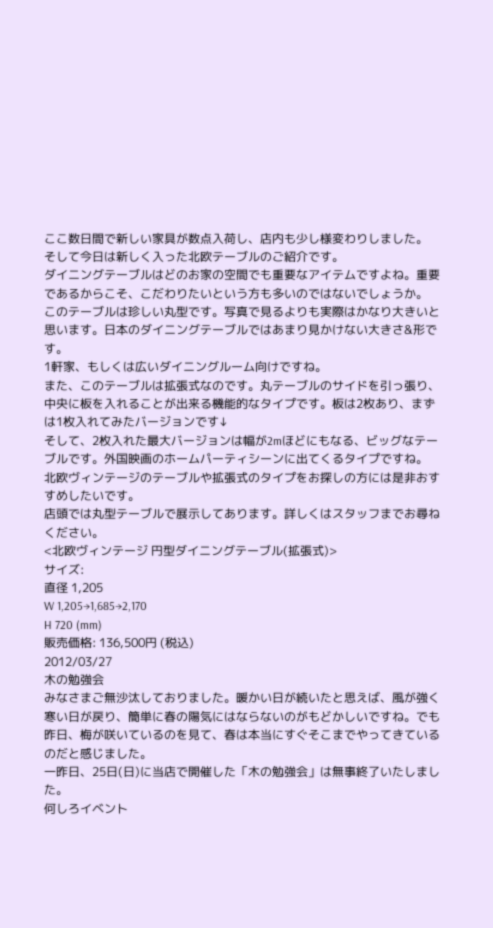ここ数日間で新しい家具が数点入荷し、店内も少し様変わりしました。
そして今日は新しく入った北欧テーブルのご紹介です。
ダイニングテーブルはどのお家の空間でも重要なアイテムですよね。重要であるからこそ、こだわりたいという方も多いのではないでしょうか。
このテーブルは珍しい丸型です。写真で見るよりも実際はかなり大きいと思います。日本のダイニングテーブルではあまり見かけない大きさ&形です。
1軒家、もしくは広いダイニングルーム向けですね。
また、このテーブルは拡張式なのです。丸テーブルのサイドを引っ張り、中央に板を入れることが出来る機能的なタイプです。板は2枚あり、まずは1枚入れてみたバージョンです↓
そして、2枚入れた最大バージョンは幅が2mほどにもなる、ビッグなテーブルです。外国映画のホームパーティシーンに出てくるタイプですね。
北欧ヴィンテージのテーブルや拡張式のタイプをお探しの方には是非おすすめしたいです。
店頭では丸型テーブルで展示してあります。詳しくはスタッフまでお尋ねください。
<北欧ヴィンテージ 円型ダイニングテーブル(拡張式)>
サイズ:
直径 1,205
W 1,205→1,685→2,170
H 720 (mm)
販売価格: 136,500円 (税込)
2012/03/27
木の勉強会
みなさまご無沙汰しておりました。暖かい日が続いたと思えば、風が強く寒い日が戻り、簡単に春の陽気にはならないのがもどかしいですね。でも昨日、梅が咲いているのを見て、春は本当にすぐそこまでやってきているのだと感じました。
一昨日、25日(日)に当店で開催した「木の勉強会」は無事終了いたしました。
何しろイベント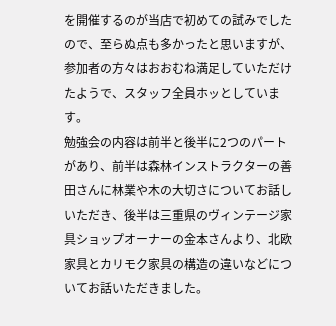を開催するのが当店で初めての試みでしたので、至らぬ点も多かったと思いますが、参加者の方々はおおむね満足していただけたようで、スタッフ全員ホッとしています。
勉強会の内容は前半と後半に2つのパートがあり、前半は森林インストラクターの善田さんに林業や木の大切さについてお話しいただき、後半は三重県のヴィンテージ家具ショップオーナーの金本さんより、北欧家具とカリモク家具の構造の違いなどについてお話いただきました。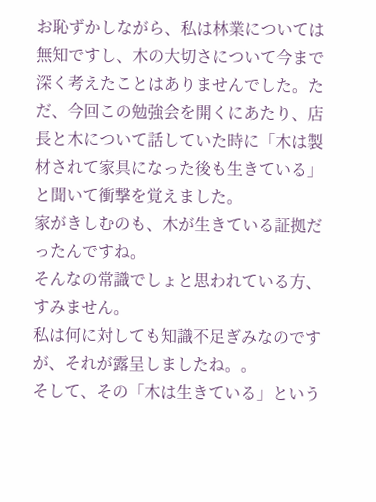お恥ずかしながら、私は林業については無知ですし、木の大切さについて今まで深く考えたことはありませんでした。ただ、今回この勉強会を開くにあたり、店長と木について話していた時に「木は製材されて家具になった後も生きている」と聞いて衝撃を覚えました。
家がきしむのも、木が生きている証拠だったんですね。
そんなの常識でしょと思われている方、すみません。
私は何に対しても知識不足ぎみなのですが、それが露呈しましたね。。
そして、その「木は生きている」という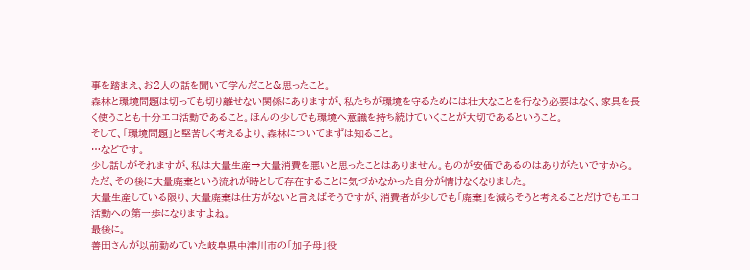事を踏まえ、お2人の話を聞いて学んだこと&思ったこと。
森林と環境問題は切っても切り離せない関係にありますが、私たちが環境を守るためには壮大なことを行なう必要はなく、家具を長く使うことも十分エコ活動であること。ほんの少しでも環境へ意識を持ち続けていくことが大切であるということ。
そして、「環境問題」と堅苦しく考えるより、森林についてまずは知ること。
…などです。
少し話しがそれますが、私は大量生産→大量消費を悪いと思ったことはありません。ものが安価であるのはありがたいですから。
ただ、その後に大量廃棄という流れが時として存在することに気づかなかった自分が情けなくなりました。
大量生産している限り、大量廃棄は仕方がないと言えばそうですが、消費者が少しでも「廃棄」を減らそうと考えることだけでもエコ活動への第一歩になりますよね。
最後に。
善田さんが以前勤めていた岐阜県中津川市の「加子母」役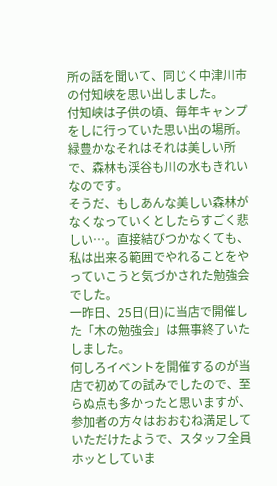所の話を聞いて、同じく中津川市の付知峡を思い出しました。
付知峡は子供の頃、毎年キャンプをしに行っていた思い出の場所。緑豊かなそれはそれは美しい所で、森林も渓谷も川の水もきれいなのです。
そうだ、もしあんな美しい森林がなくなっていくとしたらすごく悲しい…。直接結びつかなくても、私は出来る範囲でやれることをやっていこうと気づかされた勉強会でした。
一昨日、25日(日)に当店で開催した「木の勉強会」は無事終了いたしました。
何しろイベントを開催するのが当店で初めての試みでしたので、至らぬ点も多かったと思いますが、参加者の方々はおおむね満足していただけたようで、スタッフ全員ホッとしていま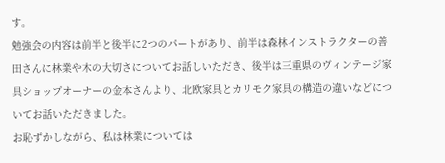す。
勉強会の内容は前半と後半に2つのパートがあり、前半は森林インストラクターの善田さんに林業や木の大切さについてお話しいただき、後半は三重県のヴィンテージ家具ショップオーナーの金本さんより、北欧家具とカリモク家具の構造の違いなどについてお話いただきました。
お恥ずかしながら、私は林業については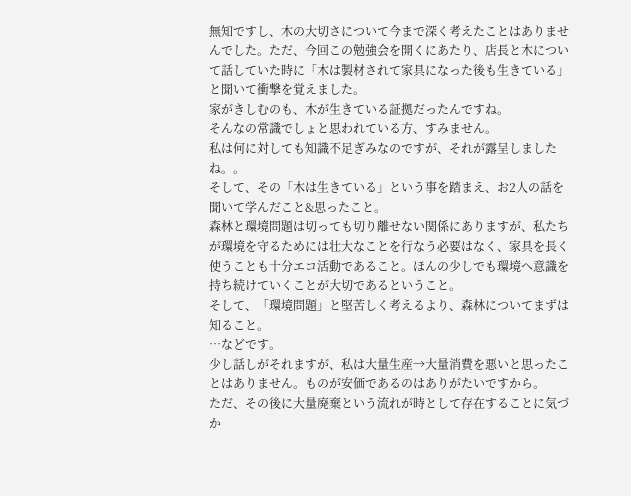無知ですし、木の大切さについて今まで深く考えたことはありませんでした。ただ、今回この勉強会を開くにあたり、店長と木について話していた時に「木は製材されて家具になった後も生きている」と聞いて衝撃を覚えました。
家がきしむのも、木が生きている証拠だったんですね。
そんなの常識でしょと思われている方、すみません。
私は何に対しても知識不足ぎみなのですが、それが露呈しましたね。。
そして、その「木は生きている」という事を踏まえ、お2人の話を聞いて学んだこと&思ったこと。
森林と環境問題は切っても切り離せない関係にありますが、私たちが環境を守るためには壮大なことを行なう必要はなく、家具を長く使うことも十分エコ活動であること。ほんの少しでも環境へ意識を持ち続けていくことが大切であるということ。
そして、「環境問題」と堅苦しく考えるより、森林についてまずは知ること。
…などです。
少し話しがそれますが、私は大量生産→大量消費を悪いと思ったことはありません。ものが安価であるのはありがたいですから。
ただ、その後に大量廃棄という流れが時として存在することに気づか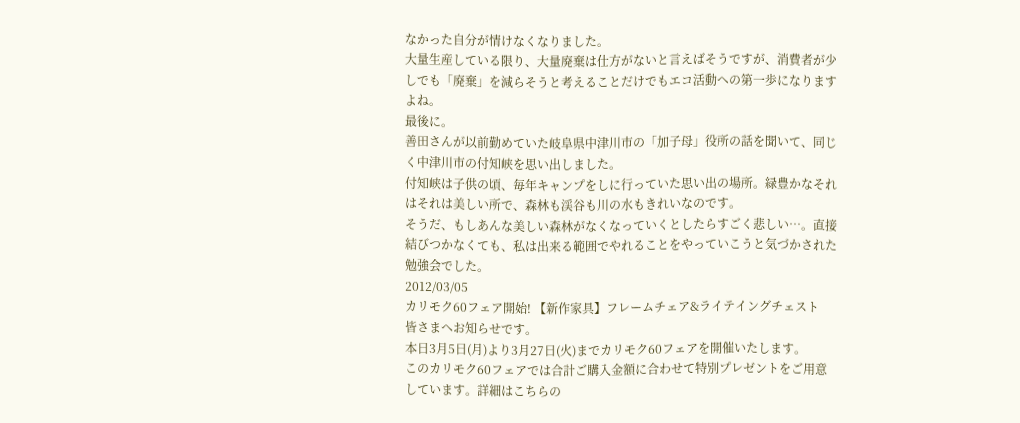なかった自分が情けなくなりました。
大量生産している限り、大量廃棄は仕方がないと言えばそうですが、消費者が少しでも「廃棄」を減らそうと考えることだけでもエコ活動への第一歩になりますよね。
最後に。
善田さんが以前勤めていた岐阜県中津川市の「加子母」役所の話を聞いて、同じく中津川市の付知峡を思い出しました。
付知峡は子供の頃、毎年キャンプをしに行っていた思い出の場所。緑豊かなそれはそれは美しい所で、森林も渓谷も川の水もきれいなのです。
そうだ、もしあんな美しい森林がなくなっていくとしたらすごく悲しい…。直接結びつかなくても、私は出来る範囲でやれることをやっていこうと気づかされた勉強会でした。
2012/03/05
カリモク60フェア開始! 【新作家具】フレームチェア&ライテイングチェスト
皆さまへお知らせです。
本日3月5日(月)より3月27日(火)までカリモク60フェアを開催いたします。
このカリモク60フェアでは合計ご購入金額に合わせて特別プレゼントをご用意しています。詳細はこちらの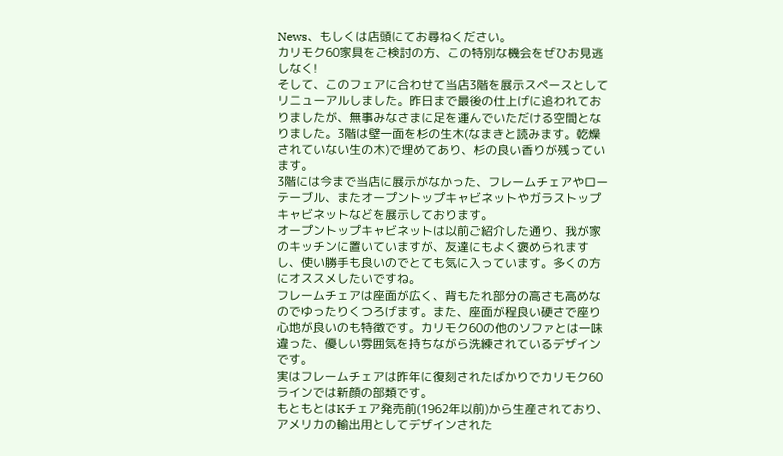News、もしくは店頭にてお尋ねください。
カリモク60家具をご検討の方、この特別な機会をぜひお見逃しなく!
そして、このフェアに合わせて当店3階を展示スペースとしてリニューアルしました。昨日まで最後の仕上げに追われておりましたが、無事みなさまに足を運んでいただける空間となりました。3階は壁一面を杉の生木(なまきと読みます。乾燥されていない生の木)で埋めてあり、杉の良い香りが残っています。
3階には今まで当店に展示がなかった、フレームチェアやローテーブル、またオープントップキャビネットやガラストップキャビネットなどを展示しております。
オープントップキャビネットは以前ご紹介した通り、我が家のキッチンに置いていますが、友達にもよく褒められますし、使い勝手も良いのでとても気に入っています。多くの方にオススメしたいですね。
フレームチェアは座面が広く、背もたれ部分の高さも高めなのでゆったりくつろげます。また、座面が程良い硬さで座り心地が良いのも特徴です。カリモク60の他のソファとは一味違った、優しい雰囲気を持ちながら洗練されているデザインです。
実はフレームチェアは昨年に復刻されたばかりでカリモク60ラインでは新顔の部類です。
もともとはKチェア発売前(1962年以前)から生産されており、アメリカの輸出用としてデザインされた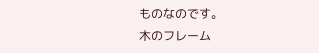ものなのです。
木のフレーム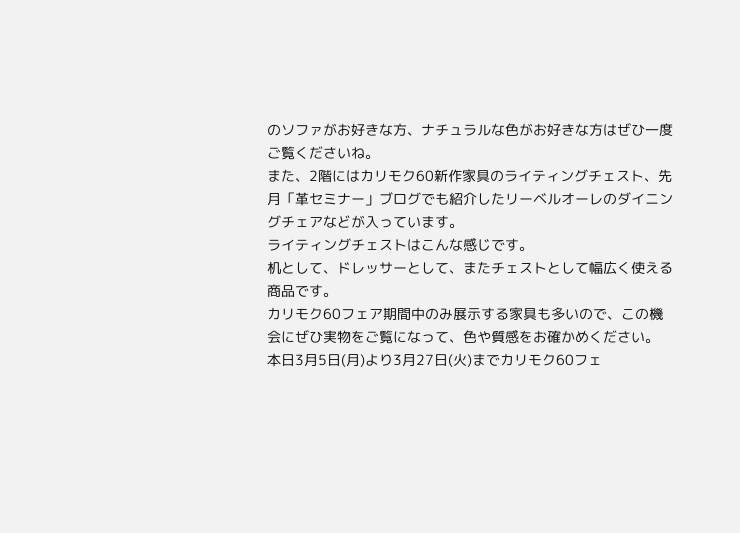のソファがお好きな方、ナチュラルな色がお好きな方はぜひ一度ご覧くださいね。
また、2階にはカリモク60新作家具のライティングチェスト、先月「革セミナー」ブログでも紹介したリーベルオーレのダイニングチェアなどが入っています。
ライティングチェストはこんな感じです。
机として、ドレッサーとして、またチェストとして幅広く使える商品です。
カリモク60フェア期間中のみ展示する家具も多いので、この機会にぜひ実物をご覧になって、色や質感をお確かめください。
本日3月5日(月)より3月27日(火)までカリモク60フェ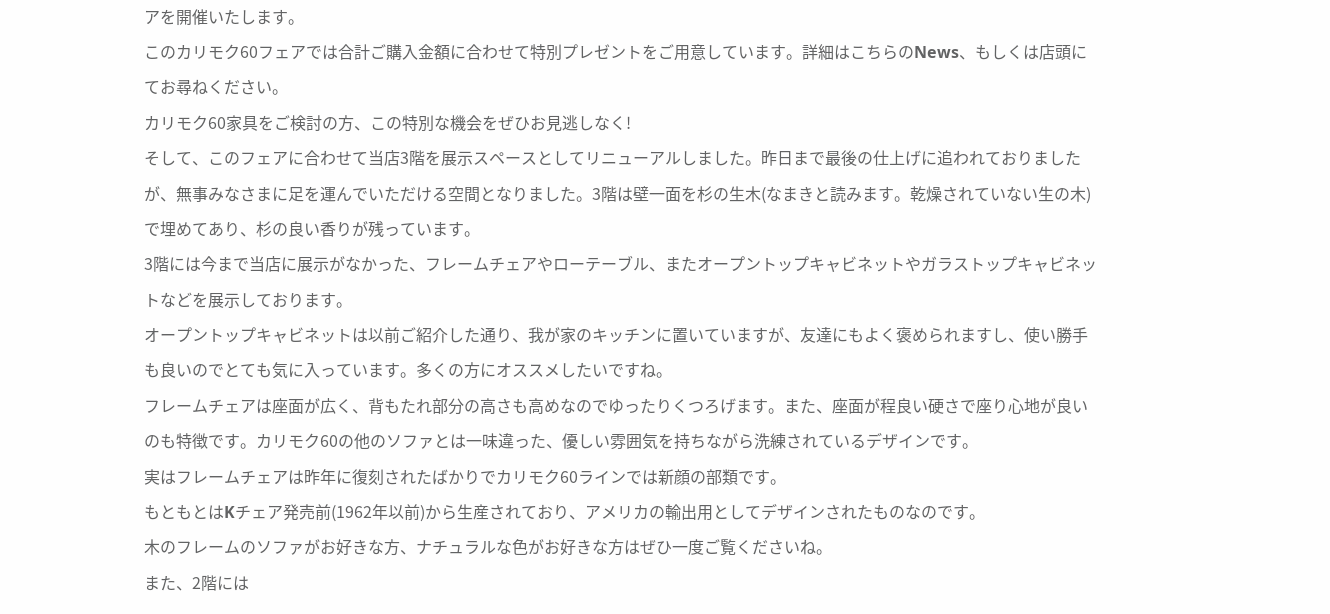アを開催いたします。
このカリモク60フェアでは合計ご購入金額に合わせて特別プレゼントをご用意しています。詳細はこちらのNews、もしくは店頭にてお尋ねください。
カリモク60家具をご検討の方、この特別な機会をぜひお見逃しなく!
そして、このフェアに合わせて当店3階を展示スペースとしてリニューアルしました。昨日まで最後の仕上げに追われておりましたが、無事みなさまに足を運んでいただける空間となりました。3階は壁一面を杉の生木(なまきと読みます。乾燥されていない生の木)で埋めてあり、杉の良い香りが残っています。
3階には今まで当店に展示がなかった、フレームチェアやローテーブル、またオープントップキャビネットやガラストップキャビネットなどを展示しております。
オープントップキャビネットは以前ご紹介した通り、我が家のキッチンに置いていますが、友達にもよく褒められますし、使い勝手も良いのでとても気に入っています。多くの方にオススメしたいですね。
フレームチェアは座面が広く、背もたれ部分の高さも高めなのでゆったりくつろげます。また、座面が程良い硬さで座り心地が良いのも特徴です。カリモク60の他のソファとは一味違った、優しい雰囲気を持ちながら洗練されているデザインです。
実はフレームチェアは昨年に復刻されたばかりでカリモク60ラインでは新顔の部類です。
もともとはKチェア発売前(1962年以前)から生産されており、アメリカの輸出用としてデザインされたものなのです。
木のフレームのソファがお好きな方、ナチュラルな色がお好きな方はぜひ一度ご覧くださいね。
また、2階には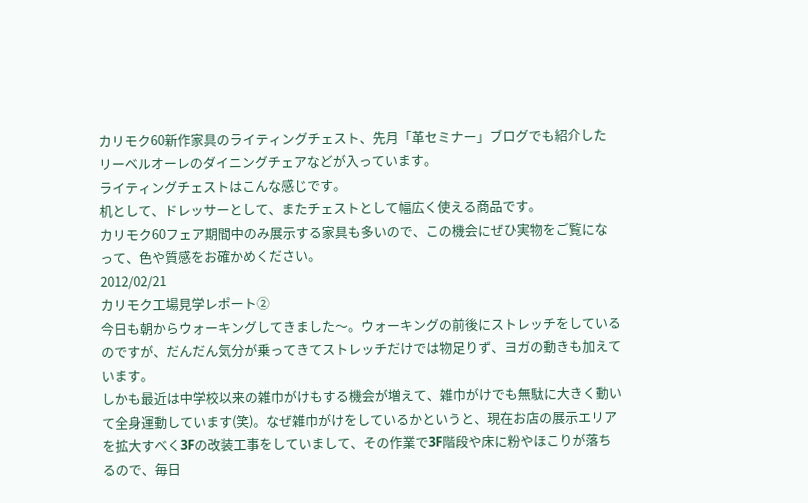カリモク60新作家具のライティングチェスト、先月「革セミナー」ブログでも紹介したリーベルオーレのダイニングチェアなどが入っています。
ライティングチェストはこんな感じです。
机として、ドレッサーとして、またチェストとして幅広く使える商品です。
カリモク60フェア期間中のみ展示する家具も多いので、この機会にぜひ実物をご覧になって、色や質感をお確かめください。
2012/02/21
カリモク工場見学レポート②
今日も朝からウォーキングしてきました〜。ウォーキングの前後にストレッチをしているのですが、だんだん気分が乗ってきてストレッチだけでは物足りず、ヨガの動きも加えています。
しかも最近は中学校以来の雑巾がけもする機会が増えて、雑巾がけでも無駄に大きく動いて全身運動しています(笑)。なぜ雑巾がけをしているかというと、現在お店の展示エリアを拡大すべく3Fの改装工事をしていまして、その作業で3F階段や床に粉やほこりが落ちるので、毎日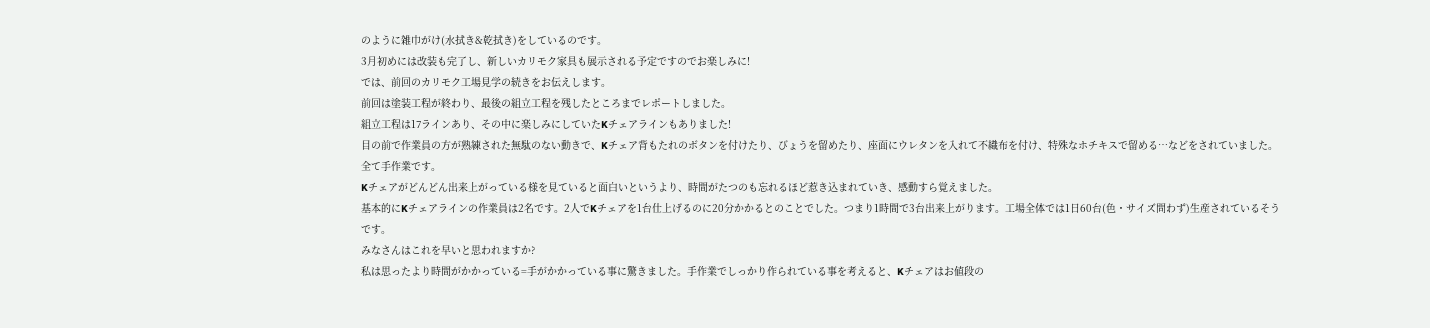のように雑巾がけ(水拭き&乾拭き)をしているのです。
3月初めには改装も完了し、新しいカリモク家具も展示される予定ですのでお楽しみに!
では、前回のカリモク工場見学の続きをお伝えします。
前回は塗装工程が終わり、最後の組立工程を残したところまでレポートしました。
組立工程は17ラインあり、その中に楽しみにしていたKチェアラインもありました!
目の前で作業員の方が熟練された無駄のない動きで、Kチェア背もたれのボタンを付けたり、びょうを留めたり、座面にウレタンを入れて不織布を付け、特殊なホチキスで留める…などをされていました。全て手作業です。
Kチェアがどんどん出来上がっている様を見ていると面白いというより、時間がたつのも忘れるほど惹き込まれていき、感動すら覚えました。
基本的にKチェアラインの作業員は2名です。2人でKチェアを1台仕上げるのに20分かかるとのことでした。つまり1時間で3台出来上がります。工場全体では1日60台(色・サイズ問わず)生産されているそうです。
みなさんはこれを早いと思われますか?
私は思ったより時間がかかっている=手がかかっている事に驚きました。手作業でしっかり作られている事を考えると、Kチェアはお値段の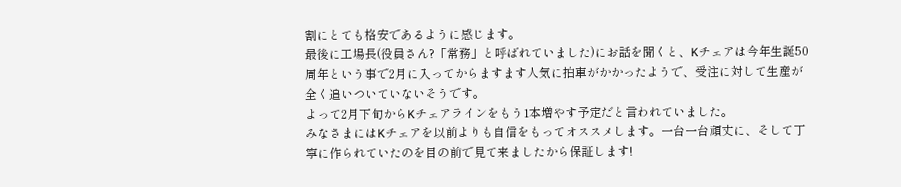割にとても格安であるように感じます。
最後に工場長(役員さん?「常務」と呼ばれていました)にお話を聞くと、Kチェアは今年生誕50周年という事で2月に入ってからますます人気に拍車がかかったようで、受注に対して生産が全く追いついていないそうです。
よって2月下旬からKチェアラインをもう1本増やす予定だと言われていました。
みなさまにはKチェアを以前よりも自信をもってオススメします。一台一台頑丈に、そして丁寧に作られていたのを目の前で見て来ましたから保証します!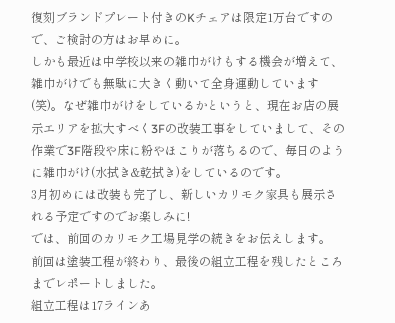復刻ブランドプレート付きのKチェアは限定1万台ですので、ご検討の方はお早めに。
しかも最近は中学校以来の雑巾がけもする機会が増えて、雑巾がけでも無駄に大きく動いて全身運動しています(笑)。なぜ雑巾がけをしているかというと、現在お店の展示エリアを拡大すべく3Fの改装工事をしていまして、その作業で3F階段や床に粉やほこりが落ちるので、毎日のように雑巾がけ(水拭き&乾拭き)をしているのです。
3月初めには改装も完了し、新しいカリモク家具も展示される予定ですのでお楽しみに!
では、前回のカリモク工場見学の続きをお伝えします。
前回は塗装工程が終わり、最後の組立工程を残したところまでレポートしました。
組立工程は17ラインあ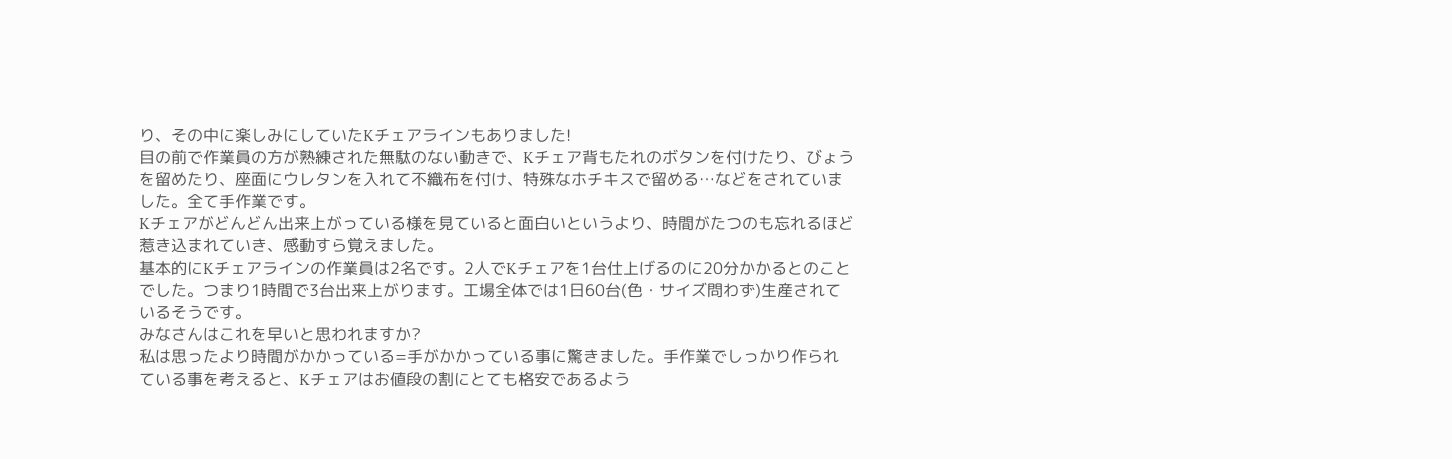り、その中に楽しみにしていたKチェアラインもありました!
目の前で作業員の方が熟練された無駄のない動きで、Kチェア背もたれのボタンを付けたり、びょうを留めたり、座面にウレタンを入れて不織布を付け、特殊なホチキスで留める…などをされていました。全て手作業です。
Kチェアがどんどん出来上がっている様を見ていると面白いというより、時間がたつのも忘れるほど惹き込まれていき、感動すら覚えました。
基本的にKチェアラインの作業員は2名です。2人でKチェアを1台仕上げるのに20分かかるとのことでした。つまり1時間で3台出来上がります。工場全体では1日60台(色・サイズ問わず)生産されているそうです。
みなさんはこれを早いと思われますか?
私は思ったより時間がかかっている=手がかかっている事に驚きました。手作業でしっかり作られている事を考えると、Kチェアはお値段の割にとても格安であるよう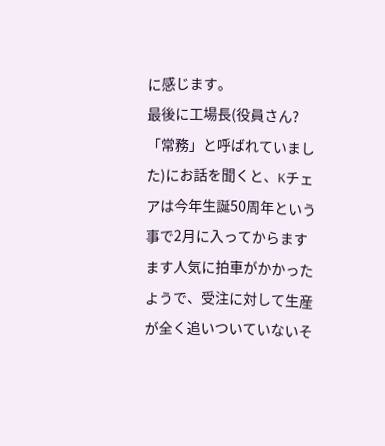に感じます。
最後に工場長(役員さん?「常務」と呼ばれていました)にお話を聞くと、Kチェアは今年生誕50周年という事で2月に入ってからますます人気に拍車がかかったようで、受注に対して生産が全く追いついていないそ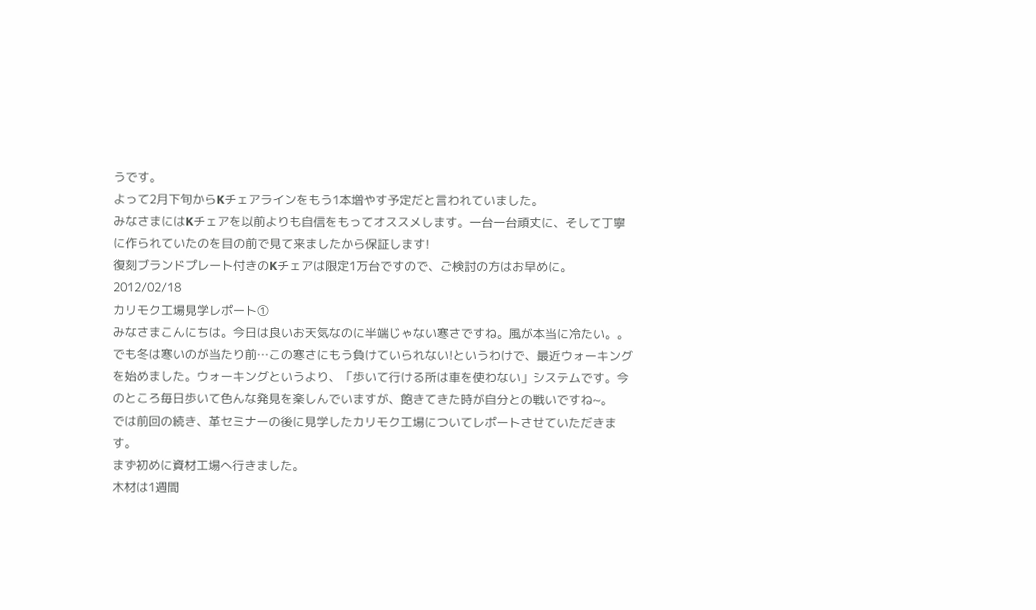うです。
よって2月下旬からKチェアラインをもう1本増やす予定だと言われていました。
みなさまにはKチェアを以前よりも自信をもってオススメします。一台一台頑丈に、そして丁寧に作られていたのを目の前で見て来ましたから保証します!
復刻ブランドプレート付きのKチェアは限定1万台ですので、ご検討の方はお早めに。
2012/02/18
カリモク工場見学レポート①
みなさまこんにちは。今日は良いお天気なのに半端じゃない寒さですね。風が本当に冷たい。。でも冬は寒いのが当たり前…この寒さにもう負けていられない!というわけで、最近ウォーキングを始めました。ウォーキングというより、「歩いて行ける所は車を使わない」システムです。今のところ毎日歩いて色んな発見を楽しんでいますが、飽きてきた時が自分との戦いですね~。
では前回の続き、革セミナーの後に見学したカリモク工場についてレポートさせていただきます。
まず初めに資材工場へ行きました。
木材は1週間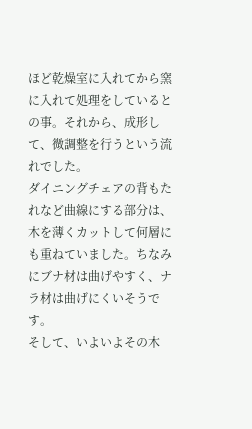ほど乾燥室に入れてから窯に入れて処理をしているとの事。それから、成形して、微調整を行うという流れでした。
ダイニングチェアの背もたれなど曲線にする部分は、木を薄くカットして何層にも重ねていました。ちなみにブナ材は曲げやすく、ナラ材は曲げにくいそうです。
そして、いよいよその木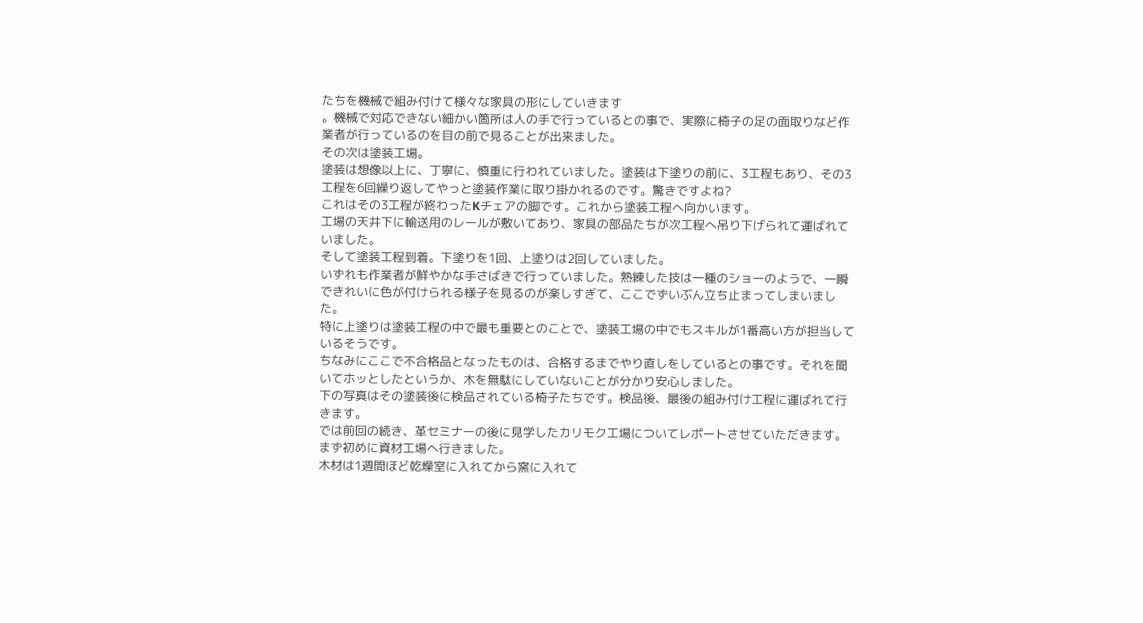たちを機械で組み付けて様々な家具の形にしていきます
。機械で対応できない細かい箇所は人の手で行っているとの事で、実際に椅子の足の面取りなど作業者が行っているのを目の前で見ることが出来ました。
その次は塗装工場。
塗装は想像以上に、丁寧に、慎重に行われていました。塗装は下塗りの前に、3工程もあり、その3工程を6回繰り返してやっと塗装作業に取り掛かれるのです。驚きですよね?
これはその3工程が終わったKチェアの脚です。これから塗装工程へ向かいます。
工場の天井下に輸送用のレールが敷いてあり、家具の部品たちが次工程へ吊り下げられて運ばれていました。
そして塗装工程到着。下塗りを1回、上塗りは2回していました。
いずれも作業者が鮮やかな手さばきで行っていました。熟練した技は一種のショーのようで、一瞬できれいに色が付けられる様子を見るのが楽しすぎて、ここでずいぶん立ち止まってしまいました。
特に上塗りは塗装工程の中で最も重要とのことで、塗装工場の中でもスキルが1番高い方が担当しているそうです。
ちなみにここで不合格品となったものは、合格するまでやり直しをしているとの事です。それを聞いてホッとしたというか、木を無駄にしていないことが分かり安心しました。
下の写真はその塗装後に検品されている椅子たちです。検品後、最後の組み付け工程に運ばれて行きます。
では前回の続き、革セミナーの後に見学したカリモク工場についてレポートさせていただきます。
まず初めに資材工場へ行きました。
木材は1週間ほど乾燥室に入れてから窯に入れて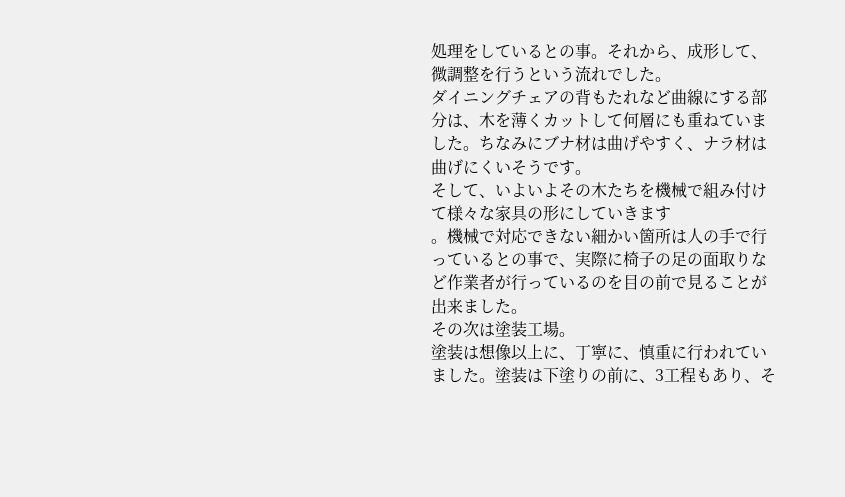処理をしているとの事。それから、成形して、微調整を行うという流れでした。
ダイニングチェアの背もたれなど曲線にする部分は、木を薄くカットして何層にも重ねていました。ちなみにブナ材は曲げやすく、ナラ材は曲げにくいそうです。
そして、いよいよその木たちを機械で組み付けて様々な家具の形にしていきます
。機械で対応できない細かい箇所は人の手で行っているとの事で、実際に椅子の足の面取りなど作業者が行っているのを目の前で見ることが出来ました。
その次は塗装工場。
塗装は想像以上に、丁寧に、慎重に行われていました。塗装は下塗りの前に、3工程もあり、そ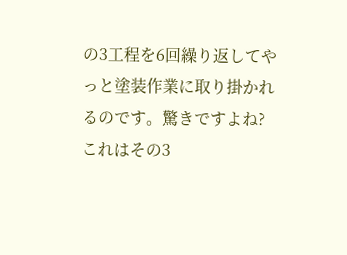の3工程を6回繰り返してやっと塗装作業に取り掛かれるのです。驚きですよね?
これはその3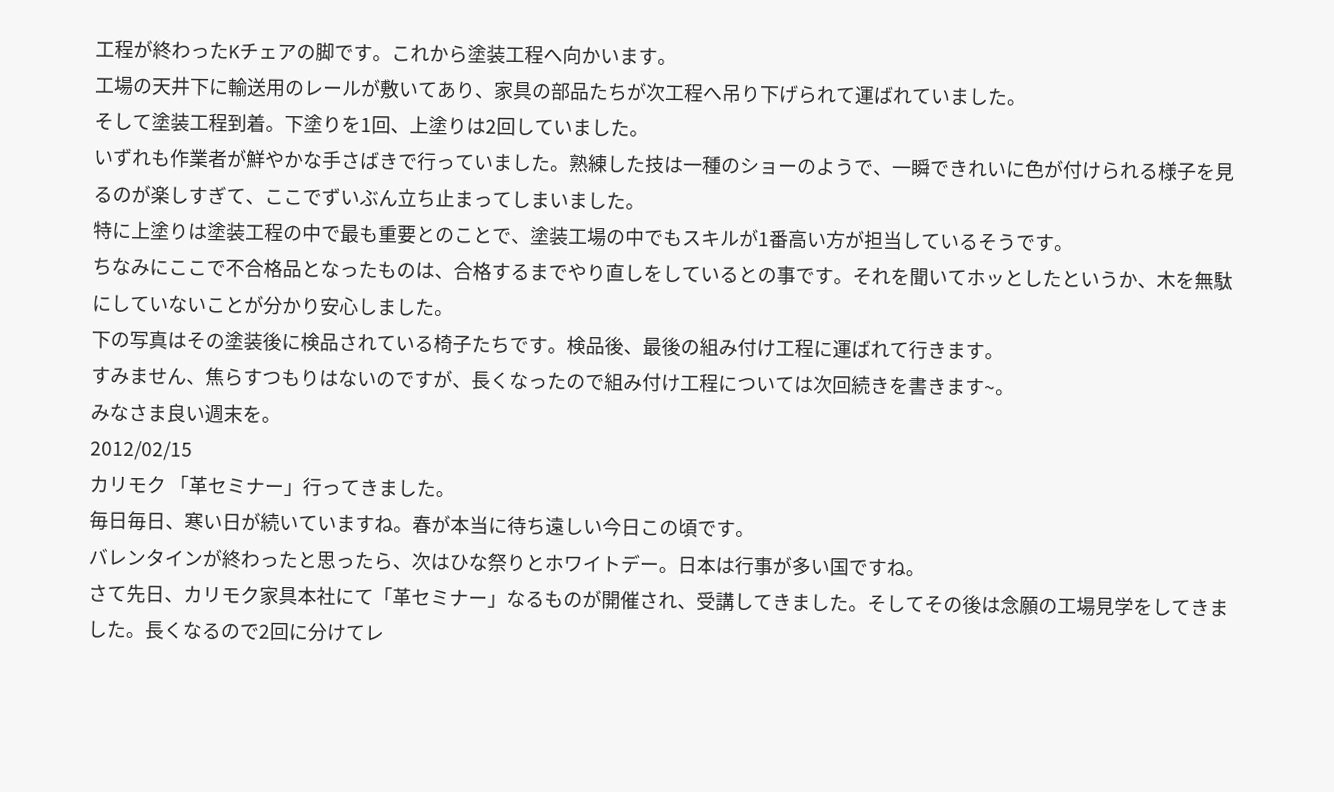工程が終わったKチェアの脚です。これから塗装工程へ向かいます。
工場の天井下に輸送用のレールが敷いてあり、家具の部品たちが次工程へ吊り下げられて運ばれていました。
そして塗装工程到着。下塗りを1回、上塗りは2回していました。
いずれも作業者が鮮やかな手さばきで行っていました。熟練した技は一種のショーのようで、一瞬できれいに色が付けられる様子を見るのが楽しすぎて、ここでずいぶん立ち止まってしまいました。
特に上塗りは塗装工程の中で最も重要とのことで、塗装工場の中でもスキルが1番高い方が担当しているそうです。
ちなみにここで不合格品となったものは、合格するまでやり直しをしているとの事です。それを聞いてホッとしたというか、木を無駄にしていないことが分かり安心しました。
下の写真はその塗装後に検品されている椅子たちです。検品後、最後の組み付け工程に運ばれて行きます。
すみません、焦らすつもりはないのですが、長くなったので組み付け工程については次回続きを書きます~。
みなさま良い週末を。
2012/02/15
カリモク 「革セミナー」行ってきました。
毎日毎日、寒い日が続いていますね。春が本当に待ち遠しい今日この頃です。
バレンタインが終わったと思ったら、次はひな祭りとホワイトデー。日本は行事が多い国ですね。
さて先日、カリモク家具本社にて「革セミナー」なるものが開催され、受講してきました。そしてその後は念願の工場見学をしてきました。長くなるので2回に分けてレ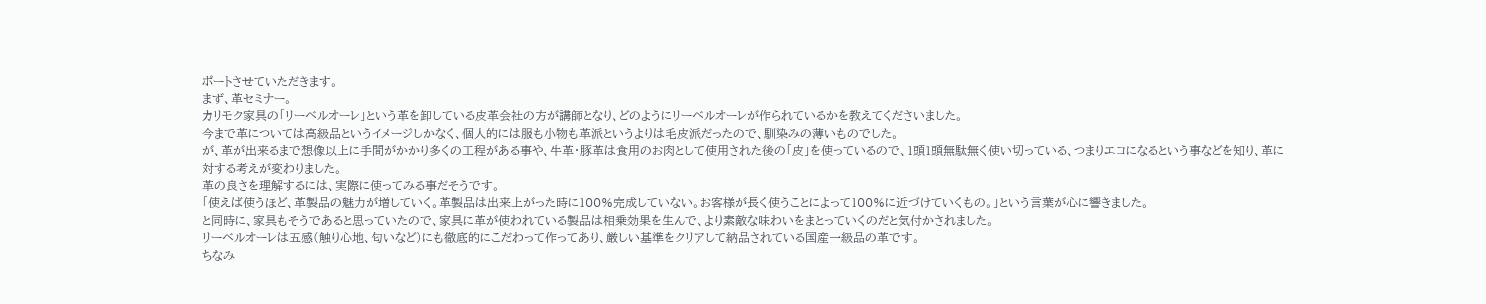ポートさせていただきます。
まず、革セミナー。
カリモク家具の「リーベルオーレ」という革を卸している皮革会社の方が講師となり、どのようにリーベルオーレが作られているかを教えてくださいました。
今まで革については高級品というイメージしかなく、個人的には服も小物も革派というよりは毛皮派だったので、馴染みの薄いものでした。
が、革が出来るまで想像以上に手間がかかり多くの工程がある事や、牛革・豚革は食用のお肉として使用された後の「皮」を使っているので、1頭1頭無駄無く使い切っている、つまりエコになるという事などを知り、革に対する考えが変わりました。
革の良さを理解するには、実際に使ってみる事だそうです。
「使えば使うほど、革製品の魅力が増していく。革製品は出来上がった時に100%完成していない。お客様が長く使うことによって100%に近づけていくもの。」という言葉が心に響きました。
と同時に、家具もそうであると思っていたので、家具に革が使われている製品は相乗効果を生んで、より素敵な味わいをまとっていくのだと気付かされました。
リーベルオーレは五感(触り心地、匂いなど)にも徹底的にこだわって作ってあり、厳しい基準をクリアして納品されている国産一級品の革です。
ちなみ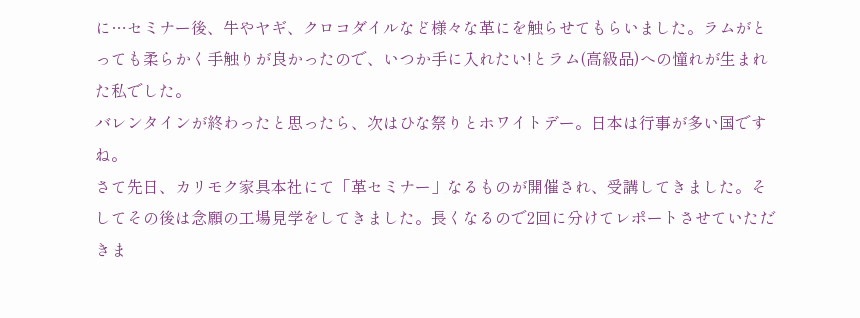に…セミナー後、牛やヤギ、クロコダイルなど様々な革にを触らせてもらいました。ラムがとっても柔らかく手触りが良かったので、いつか手に入れたい!とラム(高級品)への憧れが生まれた私でした。
バレンタインが終わったと思ったら、次はひな祭りとホワイトデー。日本は行事が多い国ですね。
さて先日、カリモク家具本社にて「革セミナー」なるものが開催され、受講してきました。そしてその後は念願の工場見学をしてきました。長くなるので2回に分けてレポートさせていただきま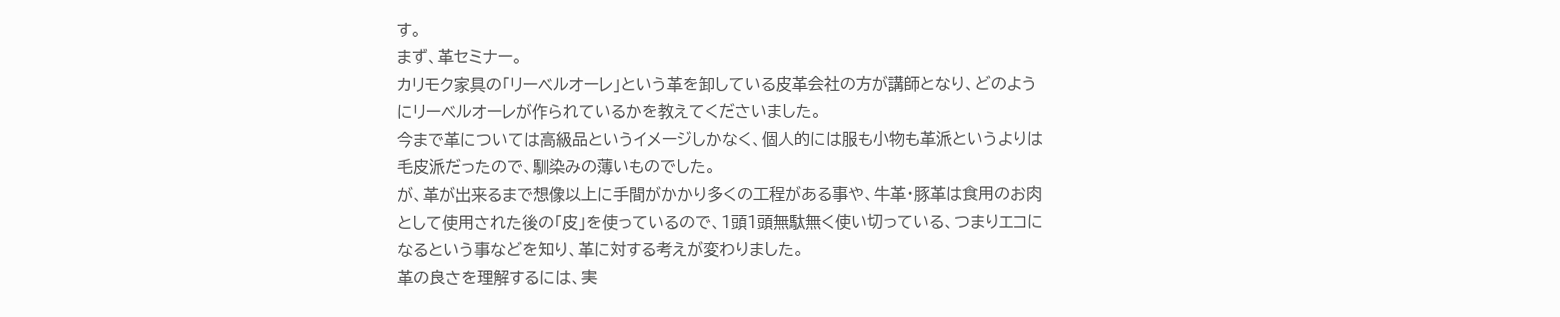す。
まず、革セミナー。
カリモク家具の「リーベルオーレ」という革を卸している皮革会社の方が講師となり、どのようにリーベルオーレが作られているかを教えてくださいました。
今まで革については高級品というイメージしかなく、個人的には服も小物も革派というよりは毛皮派だったので、馴染みの薄いものでした。
が、革が出来るまで想像以上に手間がかかり多くの工程がある事や、牛革・豚革は食用のお肉として使用された後の「皮」を使っているので、1頭1頭無駄無く使い切っている、つまりエコになるという事などを知り、革に対する考えが変わりました。
革の良さを理解するには、実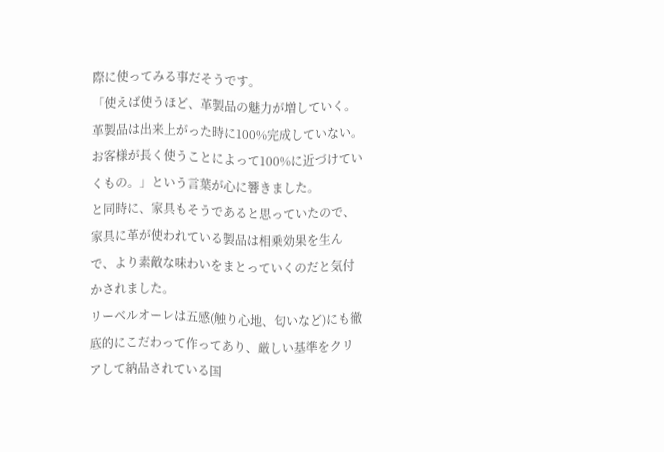際に使ってみる事だそうです。
「使えば使うほど、革製品の魅力が増していく。革製品は出来上がった時に100%完成していない。お客様が長く使うことによって100%に近づけていくもの。」という言葉が心に響きました。
と同時に、家具もそうであると思っていたので、家具に革が使われている製品は相乗効果を生んで、より素敵な味わいをまとっていくのだと気付かされました。
リーベルオーレは五感(触り心地、匂いなど)にも徹底的にこだわって作ってあり、厳しい基準をクリアして納品されている国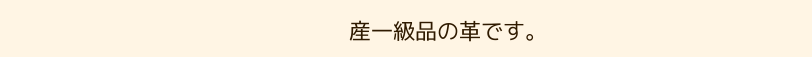産一級品の革です。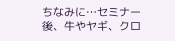ちなみに…セミナー後、牛やヤギ、クロ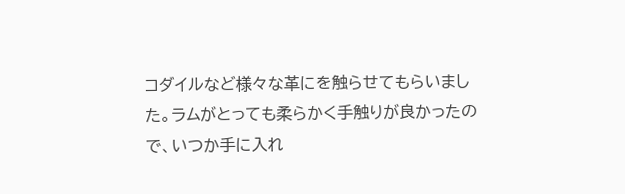コダイルなど様々な革にを触らせてもらいました。ラムがとっても柔らかく手触りが良かったので、いつか手に入れ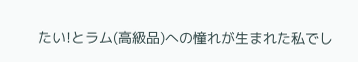たい!とラム(高級品)への憧れが生まれた私でし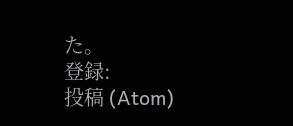た。
登録:
投稿 (Atom)